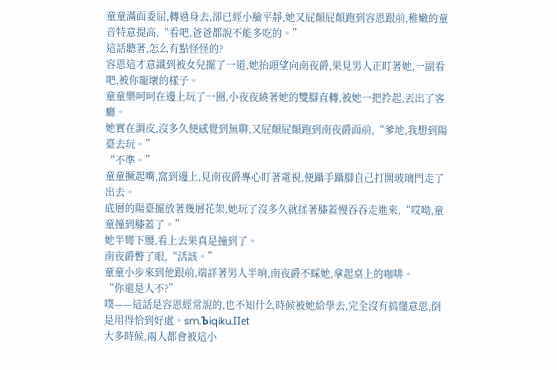童童滿面委屈,轉過身去,卻已經小臉平靜,她又屁顛屁顛跑到容恩跟前,稚嫩的童音特意提高,“看吧,爸爸都說不能多吃的。”
這話聽著,怎么有點怪怪的?
容恩這才意識到被女兒擺了一道,她抬頭望向南夜爵,果見男人正盯著她,一副看吧,被你寵壞的樣子。
童童樂呵呵在邊上玩了一圈,小夜夜繞著她的雙腳直轉,被她一把拎起,丟出了客廳。
她實在調皮,沒多久便感覺到無聊,又屁顛屁顛跑到南夜爵面前,“爹地,我想到陽臺去玩。”
“不準。”
童童撅起嘴,窩到邊上,見南夜爵專心盯著電視,便躡手躡腳自己打開玻璃門走了出去。
底層的陽臺擺放著幾層花架,她玩了沒多久就揉著膝蓋慢吞吞走進來,“哎呦,童童撞到膝蓋了。”
她半彎下腰,看上去果真是撞到了。
南夜爵瞥了眼,“活該。”
童童小步來到他跟前,端詳著男人半晌,南夜爵不睬她,拿起桌上的咖啡。
“你還是人不?”
噗——這話是容恩經常說的,也不知什么時候被她給學去,完全沒有搞懂意思,倒是用得恰到好處。sm.Ъiqiku.Πet
大多時候,兩人都會被這小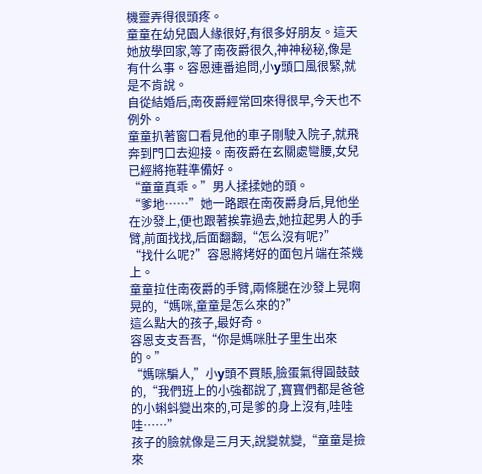機靈弄得很頭疼。
童童在幼兒園人緣很好,有很多好朋友。這天她放學回家,等了南夜爵很久,神神秘秘,像是有什么事。容恩連番追問,小y頭口風很緊,就是不肯說。
自從結婚后,南夜爵經常回來得很早,今天也不例外。
童童扒著窗口看見他的車子剛駛入院子,就飛奔到門口去迎接。南夜爵在玄關處彎腰,女兒已經將拖鞋準備好。
“童童真乖。”男人揉揉她的頭。
“爹地……”她一路跟在南夜爵身后,見他坐在沙發上,便也跟著挨靠過去,她拉起男人的手臂,前面找找,后面翻翻,“怎么沒有呢?”
“找什么呢?”容恩將烤好的面包片端在茶幾上。
童童拉住南夜爵的手臂,兩條腿在沙發上晃啊晃的,“媽咪,童童是怎么來的?”
這么點大的孩子,最好奇。
容恩支支吾吾,“你是媽咪肚子里生出來的。”
“媽咪騙人,”小y頭不買賬,臉蛋氣得圓鼓鼓的,“我們班上的小強都說了,寶寶們都是爸爸的小蝌蚪變出來的,可是爹的身上沒有,哇哇哇……”
孩子的臉就像是三月天,說變就變,“童童是撿來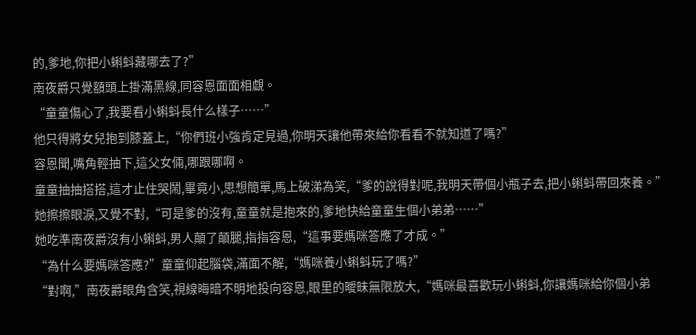的,爹地,你把小蝌蚪藏哪去了?”
南夜爵只覺額頭上掛滿黑線,同容恩面面相覷。
“童童傷心了,我要看小蝌蚪長什么樣子……”
他只得將女兒抱到膝蓋上,“你們班小強肯定見過,你明天讓他帶來給你看看不就知道了嗎?”
容恩聞,嘴角輕抽下,這父女倆,哪跟哪啊。
童童抽抽搭搭,這才止住哭鬧,畢竟小,思想簡單,馬上破涕為笑,“爹的說得對呢,我明天帶個小瓶子去,把小蝌蚪帶回來養。”她擦擦眼淚,又覺不對,“可是爹的沒有,童童就是抱來的,爹地快給童童生個小弟弟……”
她吃準南夜爵沒有小蝌蚪,男人顛了顛腿,指指容恩,“這事要媽咪答應了才成。”
“為什么要媽咪答應?”童童仰起腦袋,滿面不解,“媽咪養小蝌蚪玩了嗎?”
“對啊,”南夜爵眼角含笑,視線晦暗不明地投向容恩,眼里的曖昧無限放大,“媽咪最喜歡玩小蝌蚪,你讓媽咪給你個小弟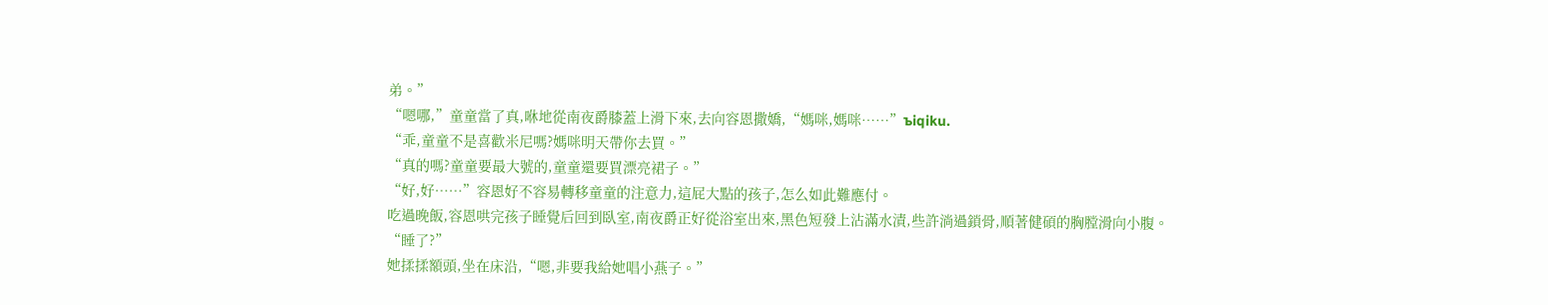弟。”
“嗯哪,”童童當了真,咻地從南夜爵膝蓋上滑下來,去向容恩撒嬌,“媽咪,媽咪……”ъiqiku.
“乖,童童不是喜歡米尼嗎?媽咪明天帶你去買。”
“真的嗎?童童要最大號的,童童還要買漂亮裙子。”
“好,好……”容恩好不容易轉移童童的注意力,這屁大點的孩子,怎么如此難應付。
吃過晚飯,容恩哄完孩子睡覺后回到臥室,南夜爵正好從浴室出來,黑色短發上沾滿水漬,些許淌過鎖骨,順著健碩的胸膛滑向小腹。
“睡了?”
她揉揉額頭,坐在床沿,“嗯,非要我給她唱小燕子。”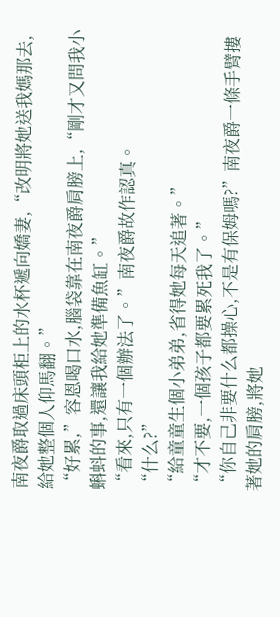南夜爵取過床頭柜上的水杯遞向嬌妻,“改明將她送我媽那去,給她整個人仰馬翻。”
“好累,”容恩喝口水,腦袋靠在南夜爵肩膀上,“剛才又問我小蝌蚪的事,還讓我給她準備魚缸。”
“看來,只有一個辦法了。”南夜爵故作認真。
“什么?”
“給童童生個小弟弟,省得她每天追著。”
“才不要,一個孩子都要累死我了。”
“你自己非要什么都操心,不是有保姆嗎?”南夜爵一條手臂摟著她的肩膀,將她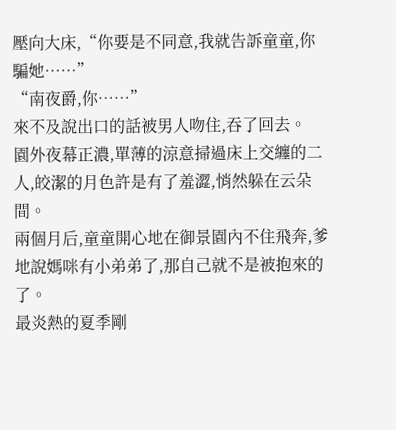壓向大床,“你要是不同意,我就告訴童童,你騙她……”
“南夜爵,你……”
來不及說出口的話被男人吻住,吞了回去。
園外夜幕正濃,單薄的涼意掃過床上交纏的二人,皎潔的月色許是有了羞澀,悄然躲在云朵間。
兩個月后,童童開心地在御景園內不住飛奔,爹地說媽咪有小弟弟了,那自己就不是被抱來的了。
最炎熱的夏季剛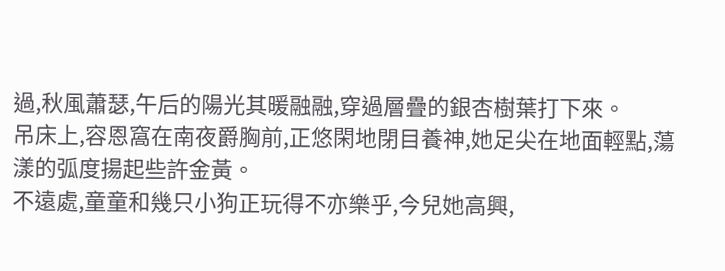過,秋風蕭瑟,午后的陽光其暖融融,穿過層疊的銀杏樹葉打下來。
吊床上,容恩窩在南夜爵胸前,正悠閑地閉目養神,她足尖在地面輕點,蕩漾的弧度揚起些許金黃。
不遠處,童童和幾只小狗正玩得不亦樂乎,今兒她高興,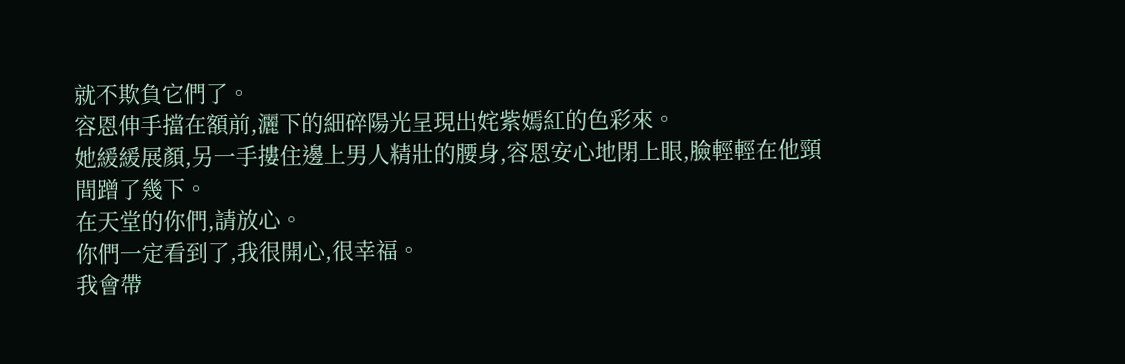就不欺負它們了。
容恩伸手擋在額前,灑下的細碎陽光呈現出姹紫嫣紅的色彩來。
她緩緩展顏,另一手摟住邊上男人精壯的腰身,容恩安心地閉上眼,臉輕輕在他頸間蹭了幾下。
在天堂的你們,請放心。
你們一定看到了,我很開心,很幸福。
我會帶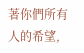著你們所有人的希望,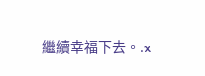繼續幸福下去。.x